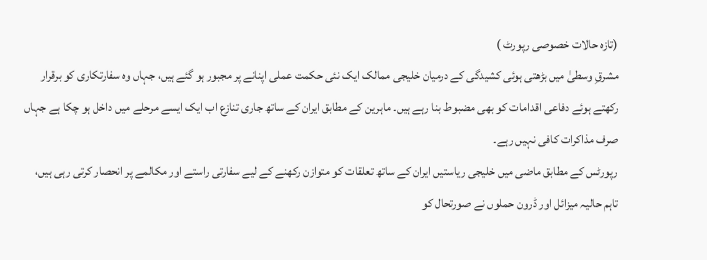(تازہ حالات خصوصی رپورٹ )
مشرقِ وسطیٰ میں بڑھتی ہوئی کشیدگی کے درمیان خلیجی ممالک ایک نئی حکمت عملی اپنانے پر مجبور ہو گئے ہیں، جہاں وہ سفارتکاری کو برقرار رکھتے ہوئے دفاعی اقدامات کو بھی مضبوط بنا رہے ہیں۔ ماہرین کے مطابق ایران کے ساتھ جاری تنازع اب ایک ایسے مرحلے میں داخل ہو چکا ہے جہاں صرف مذاکرات کافی نہیں رہے۔
رپورٹس کے مطابق ماضی میں خلیجی ریاستیں ایران کے ساتھ تعلقات کو متوازن رکھنے کے لیے سفارتی راستے اور مکالمے پر انحصار کرتی رہی ہیں، تاہم حالیہ میزائل اور ڈرون حملوں نے صورتحال کو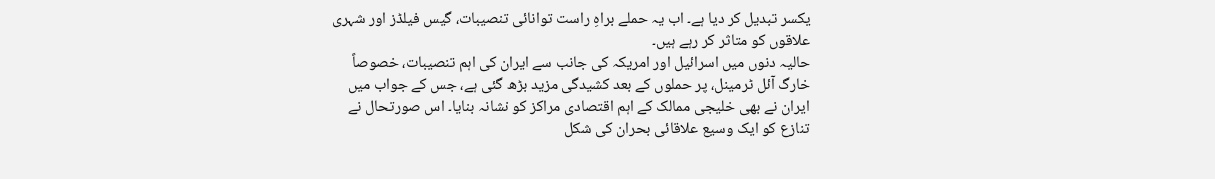یکسر تبدیل کر دیا ہے۔ اب یہ حملے براہِ راست توانائی تنصیبات، گیس فیلڈز اور شہری علاقوں کو متاثر کر رہے ہیں۔
حالیہ دنوں میں اسرائیل اور امریکہ کی جانب سے ایران کی اہم تنصیبات، خصوصاً خارگ آئل ٹرمینل، پر حملوں کے بعد کشیدگی مزید بڑھ گئی ہے، جس کے جواب میں ایران نے بھی خلیجی ممالک کے اہم اقتصادی مراکز کو نشانہ بنایا۔ اس صورتحال نے تنازع کو ایک وسیع علاقائی بحران کی شکل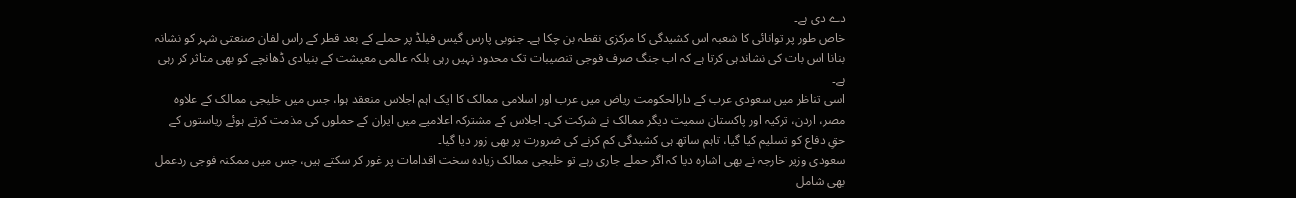دے دی ہے۔
خاص طور پر توانائی کا شعبہ اس کشیدگی کا مرکزی نقطہ بن چکا ہے۔ جنوبی پارس گیس فیلڈ پر حملے کے بعد قطر کے راس لفان صنعتی شہر کو نشانہ بنانا اس بات کی نشاندہی کرتا ہے کہ اب جنگ صرف فوجی تنصیبات تک محدود نہیں رہی بلکہ عالمی معیشت کے بنیادی ڈھانچے کو بھی متاثر کر رہی ہے۔
اسی تناظر میں سعودی عرب کے دارالحکومت ریاض میں عرب اور اسلامی ممالک کا ایک اہم اجلاس منعقد ہوا، جس میں خلیجی ممالک کے علاوہ مصر، اردن، ترکیہ اور پاکستان سمیت دیگر ممالک نے شرکت کی۔ اجلاس کے مشترکہ اعلامیے میں ایران کے حملوں کی مذمت کرتے ہوئے ریاستوں کے حقِ دفاع کو تسلیم کیا گیا، تاہم ساتھ ہی کشیدگی کم کرنے کی ضرورت پر بھی زور دیا گیا۔
سعودی وزیر خارجہ نے بھی اشارہ دیا کہ اگر حملے جاری رہے تو خلیجی ممالک زیادہ سخت اقدامات پر غور کر سکتے ہیں، جس میں ممکنہ فوجی ردعمل بھی شامل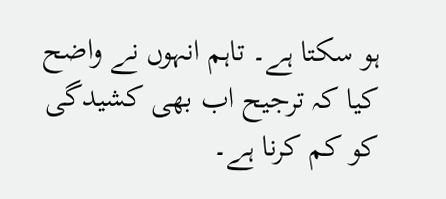ہو سکتا ہے۔ تاہم انہوں نے واضح کیا کہ ترجیح اب بھی کشیدگی کو کم کرنا ہے۔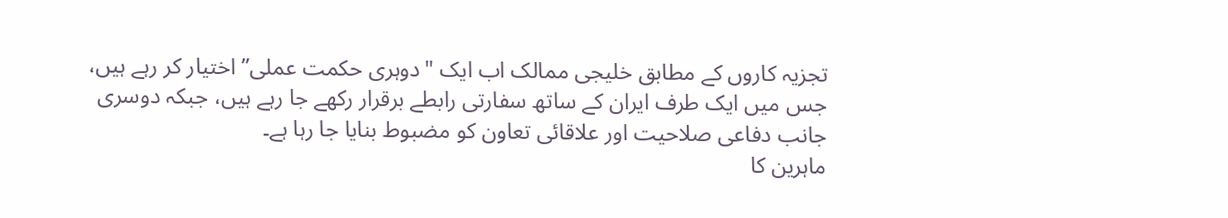تجزیہ کاروں کے مطابق خلیجی ممالک اب ایک "دوہری حکمت عملی” اختیار کر رہے ہیں، جس میں ایک طرف ایران کے ساتھ سفارتی رابطے برقرار رکھے جا رہے ہیں، جبکہ دوسری جانب دفاعی صلاحیت اور علاقائی تعاون کو مضبوط بنایا جا رہا ہے۔
ماہرین کا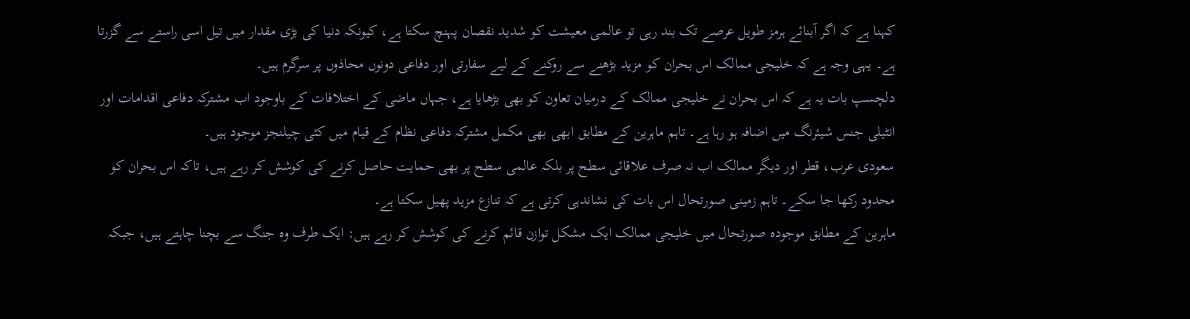کہنا ہے کہ اگر آبنائے ہرمز طویل عرصے تک بند رہی تو عالمی معیشت کو شدید نقصان پہنچ سکتا ہے، کیونکہ دنیا کی بڑی مقدار میں تیل اسی راستے سے گزرتا ہے۔ یہی وجہ ہے کہ خلیجی ممالک اس بحران کو مزید بڑھنے سے روکنے کے لیے سفارتی اور دفاعی دونوں محاذوں پر سرگرم ہیں۔
دلچسپ بات یہ ہے کہ اس بحران نے خلیجی ممالک کے درمیان تعاون کو بھی بڑھایا ہے، جہاں ماضی کے اختلافات کے باوجود اب مشترکہ دفاعی اقدامات اور انٹیلی جنس شیئرنگ میں اضافہ ہو رہا ہے۔ تاہم ماہرین کے مطابق ابھی بھی مکمل مشترکہ دفاعی نظام کے قیام میں کئی چیلنجز موجود ہیں۔
سعودی عرب، قطر اور دیگر ممالک اب نہ صرف علاقائی سطح پر بلکہ عالمی سطح پر بھی حمایت حاصل کرنے کی کوشش کر رہے ہیں، تاکہ اس بحران کو محدود رکھا جا سکے۔ تاہم زمینی صورتحال اس بات کی نشاندہی کرتی ہے کہ تنازع مزید پھیل سکتا ہے۔
ماہرین کے مطابق موجودہ صورتحال میں خلیجی ممالک ایک مشکل توازن قائم کرنے کی کوشش کر رہے ہیں: ایک طرف وہ جنگ سے بچنا چاہتے ہیں، جبکہ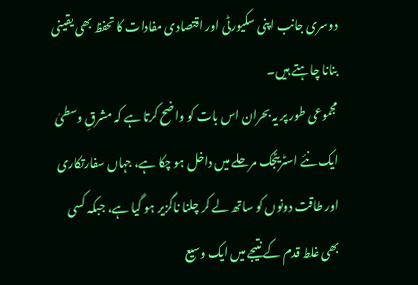دوسری جانب اپنی سکیورٹی اور اقتصادی مفادات کا تحفظ بھی یقینی بنانا چاہتے ہیں۔
مجموعی طور پر یہ بحران اس بات کو واضح کرتا ہے کہ مشرقِ وسطیٰ ایک نئے اسٹریٹجک مرحلے میں داخل ہو چکا ہے، جہاں سفارتکاری اور طاقت دونوں کو ساتھ لے کر چلنا ناگزیر ہو گیا ہے، جبکہ کسی بھی غلط قدم کے نتیجے میں ایک وسیع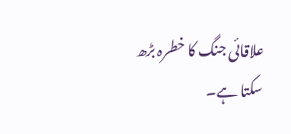علاقائی جنگ کا خطرہ بڑھ سکتا ہے۔